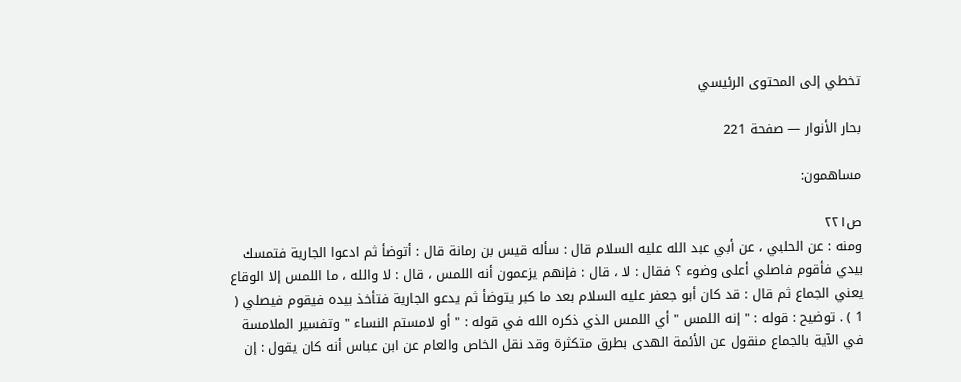تخطي إلى المحتوى الرئيسي

بحار الأنوار — صفحة 221

مساهمون:

ص٢٢١
ومنه : عن الحلبي ، عن أبي عبد الله عليه السلام قال : سأله قيس بن رمانة قال : أتوضأ ثم ادعوا الجارية فتمسك بيدي فأقوم فاصلي أعلى وضوء ؟ فقال : لا ، قال : فإنهم يزعمون أنه اللمس ، قال : لا والله ، ما اللمس إلا الوقاع يعني الجماع ثم قال : قد كان أبو جعفر عليه السلام بعد ما كبر يتوضأ ثم يدعو الجارية فتأخذ بيده فيقوم فيصلي ( 1 ) . توضيح : قوله : " إنه اللمس " أي اللمس الذي ذكره الله في قوله : " أو لامستم النساء " وتفسير الملامسة في الآية بالجماع منقول عن الأئمة الهدى بطرق متكثرة وقد نقل الخاص والعام عن ابن عباس أنه كان يقول : إن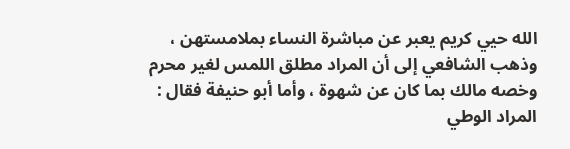الله حيي كريم يعبر عن مباشرة النساء بملامستهن ، وذهب الشافعي إلى أن المراد مطلق اللمس لغير محرم وخصه مالك بما كان عن شهوة ، وأما أبو حنيفة فقال : المراد الوطي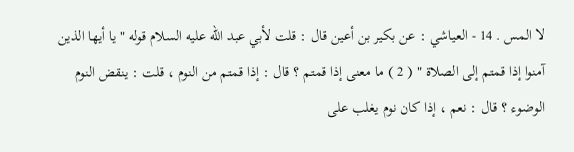لا المس . 14 - العياشي : عن بكير بن أعين قال : قلت لأبي عبد الله عليه السلام قوله " يا أيها الذين آمنوا إذا قمتم إلى الصلاة " ( 2 ) ما معنى إذا قمتم ؟ قال : إذا قمتم من النوم ، قلت : ينقض النوم الوضوء ؟ قال : نعم ، إذا كان نوم يغلب على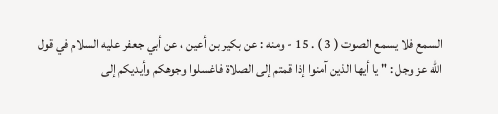السمع فلا يسمع الصوت ( 3 ) . 15 - ومنه : عن بكير بن أعين ، عن أبي جعفر عليه السلام في قول الله عز وجل : " يا أيها الذين آمنوا إذا قمتم إلى الصلاة فاغسلوا وجوهكم وأيديكم إلى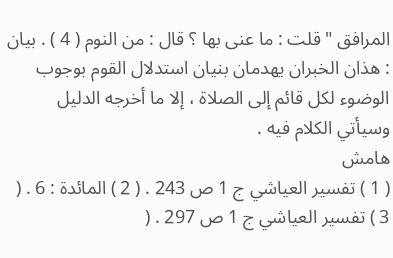المرافق " قلت : ما عنى بها ؟ قال : من النوم ( 4 ) . بيان : هذان الخبران يهدمان بنيان استدلال القوم بوجوب الوضوء لكل قائم إلى الصلاة ، إلا ما أخرجه الدليل وسيأتي الكلام فيه .
هامش
( 1 ) تفسير العياشي ج 1 ص 243 . ( 2 ) المائدة : 6 . ( 3 ) تفسير العياشي ج 1 ص 297 . (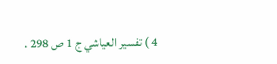4 ) تفسير العياشي ج 1 ص 298 .